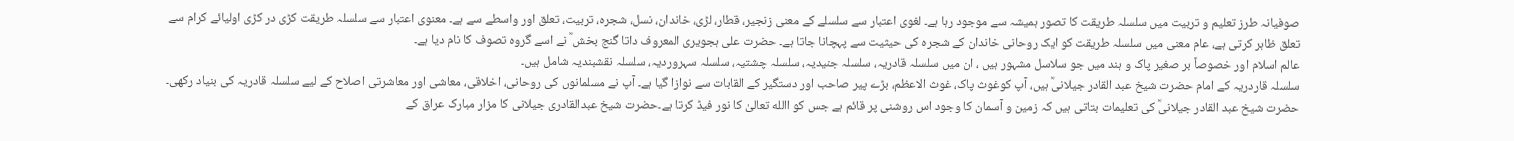صوفیانہ طرز تعلیم و تربیت میں سلسلہ طریقت کا تصور ہمیشہ سے موجود رہا ہے۔ لغوی اعتبار سے سلسلے کے معنی زنجیر، قطار، لڑی، خاندان، نسل، شجرہ، تربیت، تعلق اور واسطے سے ہے۔ معنوی اعتبار سے سلسلہ طریقت کڑی در کڑی اولیائے کرام سے تعلق ظاہر کرتی ہے، عام معنی میں سلسلہ طریقت کو ایک روحانی خاندان کے شجرہ کی حیثیت سے پہچانا جاتا ہے۔ حضرت علی ہجویری المعروف داتا گنج بخش ؒ نے اسے گروہ تصوف کا نام دیا ہے۔
عالم اسلام اور خصوصاً بر صغیر پاک و ہند میں جو سلاسل مشہور ہیں ، ان میں سلسلہ قادریہ، سلسلہ جنیدیہ، سلسلہ چشتیہ، سلسلہ سہروردیہ، سلسلہ نقشبندیہ شامل ہیں۔
سلسلہ قاردریہ کے امام حضرت شیخ عبد القادر جیلانیؒ ہیں، آپ کوغوث پاک، غوث الاعظم، بڑے پیر صاحب اور دستگیر کے القابات سے نوازا گیا ہے۔ آپ نے مسلمانوں کی روحانی، اخلاقی، معاشی اور معاشرتی اصلاح کے لیے سلسلہ قادریہ کی بنیاد رکھی۔ حضرت شیخ عبد القادر جیلانیؒ کی تعلیمات بتاتی ہیں کہ زمین و آسمان کا وجود اس روشنی پر قائم ہے جس کو االله تعالیٰ کا نور فیڈ کرتا ہے۔حضرت شیخ عبدالقادری جیلانی کا مزار مبارک عراق کے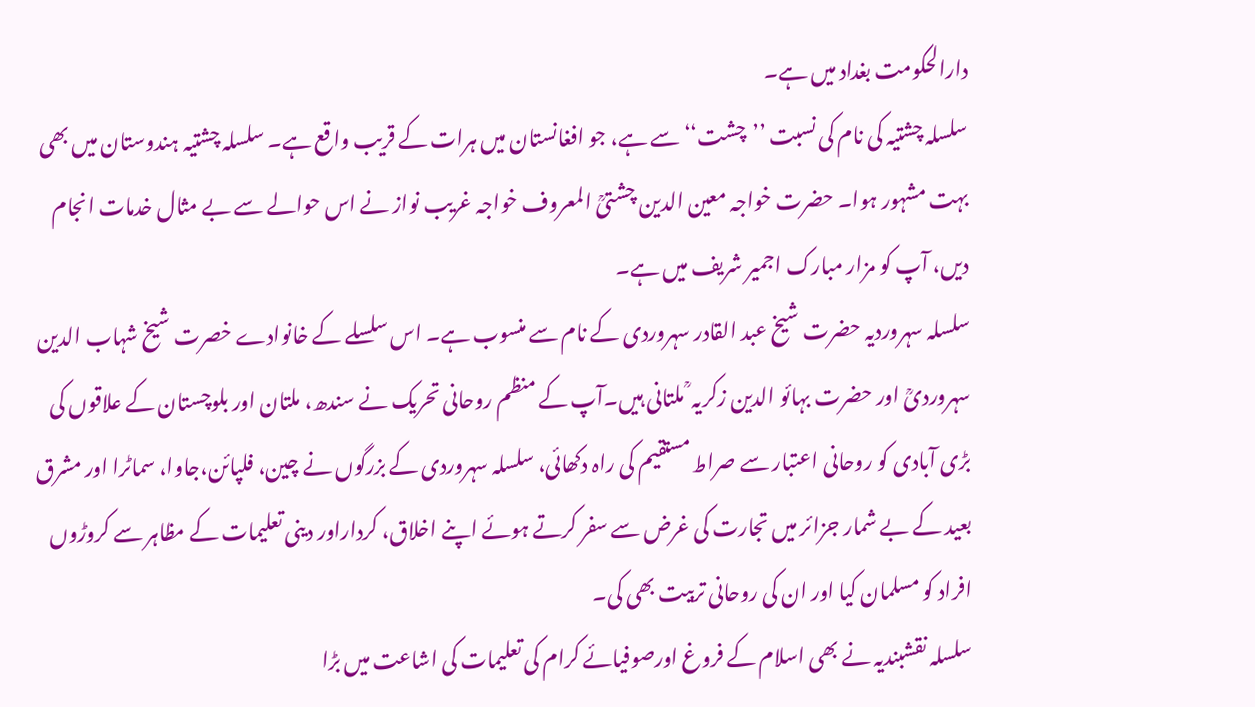دارالحکومت بغداد میں ہے۔
سلسلہ چشتیہ کی نام کی نسبت ’’چشت‘‘ سے ہے، جو افغانستان میں ہرات کے قریب واقع ہے۔ سلسلہ چشتیہ ہندوستان میں بھی بہت مشہور ہوا۔ حضرت خواجہ معین الدین چشتیؒ المعروف خواجہ غریب نواز نے اس حوالے سے بے مثال خدمات انجام دیں، آپ کو مزار مبارک اجمیر شریف میں ہے۔
سلسلہ سہروردیہ حضرت شیخ عبد القادر سہروردی کے نام سے منسوب ہے۔ اس سلسلے کے خانوادے خصرت شیخ شہاب الدین سہروردیؒ اور حضرت بہائو الدین زکریہ ؒ ملتانی ہیں۔آپ کے منظم روحانی تحریک نے سندھ، ملتان اور بلوچستان کے علاقوں کی بڑی آبادی کو روحانی اعتبار سے صراط مستقیم کی راہ دکھائی، سلسلہ سہروردی کے بزرگوں نے چین، فلپائن،جاوا، سماٹرا اور مشرق بعید کے بے شمار جزائر میں تجارت کی غرض سے سفر کرتے ہوئے اپنے اخلاق، کرداراور دینی تعلیمات کے مظاہر سے کروڑوں افراد کو مسلمان کیا اور ان کی روحانی تربیت بھی کی۔
سلسلہ نقشبندیہ نے بھی اسلام کے فروغ اورصوفیائے کرام کی تعلیمات کی اشاعت میں بڑا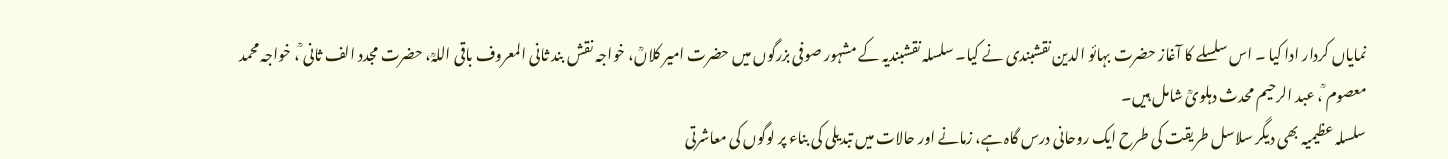نمایاں کردار ادا کیا ۔ اس سلسلے کا آغاز حضرت بہائو الدین نقشبندی نے کیا۔ سلسلہ نقشبندیہ کے مشہور صوفی بزرگوں میں حضرت امیر کلاںؒ، خواجہ نقش بند ثانی المعروف باقی اللہؒ، حضرت مجدد الف ثانی ؒ، خواجہ محمد معصوم ؒ، عبد الرحیم محدث دہلویؒ شامل ہیں۔
سلسلہ عظیمیہ بھی دیگر سلاسل طریقت کی طرح ایک روحانی درس گاہ ہے، زمانے اور حالات میں تبدیلی کی بناء پر لوگوں کی معاشرتی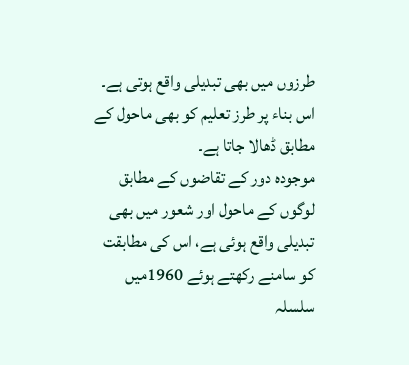طرزوں میں بھی تبدیلی واقع ہوتی ہے۔ اس بناء پر طرز تعلیم کو بھی ماحول کے مطابق ڈھالا جاتا ہے۔
موجودہ دور کے تقاضوں کے مطابق لوگوں کے ماحول اور شعور میں بھی تبدیلی واقع ہوئی ہے، اس کی مطابقت کو سامنے رکھتے ہوئے 1960میں سلسلہ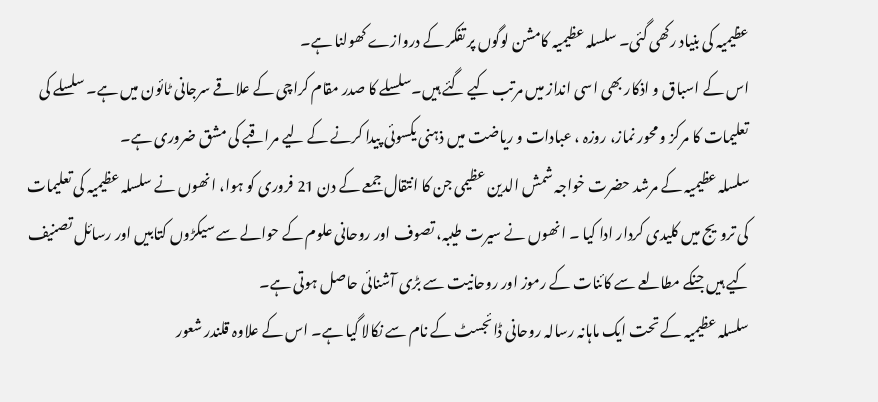عظیمیہ کی بنیاد رکھی گئی۔ سلسلہ عظیمیہ کامشن لوگوں پر تفکر کے دروازے کھولنا ہے۔
اس کے اسباق و اذکار بھی اسی انداز میں مرتب کیے گئے ہیں۔سلسلے کا صدر مقام کراچی کے علاقے سرجانی ٹائون میں ہے۔ سلسلے کی تعلیمات کا مرکز و محور نماز، روزہ ، عبادات و ریاضت میں ذہنی یکسوئی پیدا کرنے کے لیے مراقبے کی مشق ضروری ہے۔
سلسلہ عظیمیہ کے مرشد حضرت خواجہ شمش الدین عظیمی جن کا انتقال جمعے کے دن 21 فروری کو ہوا، انھوں نے سلسلہ عظیمیہ کی تعلیمات کی ترویج میں کلیدی کردار ادا کیا ۔ انھوں نے سیرت طیبہ، تصوف اور روحانی علوم کے حوالے سے سیکڑوں کتابیں اور رسائل تصنیف کیے ہیں جنکے مطالعے سے کائنات کے رموز اور روحانیت سے بڑی آشنائی حاصل ہوتی ہے۔
سلسلہ عظیمیہ کے تحت ایک ماہانہ رسالہ روحانی ڈائجسٹ کے نام سے نکالا گیا ہے۔ اس کے علاوہ قلندر شعور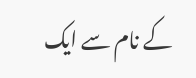کے نام سے ایک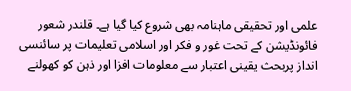علمی اور تحقیقی ماہنامہ بھی شروع کیا گیا ہے۔ قلندر شعور فائونڈیشن کے تحت غور و فکر اور اسلامی تعلیمات پر سائنسی انداز پربحث یقینی اعتبار سے معلومات افزا اور ذہن کو کھولنے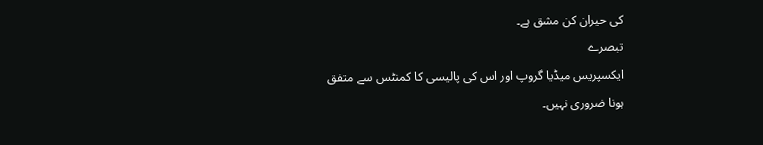کی حیران کن مشق ہے۔
تبصرے
ایکسپریس میڈیا گروپ اور اس کی پالیسی کا کمنٹس سے متفق ہونا ضروری نہیں۔